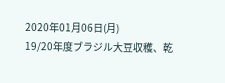2020年01月06日(月)
19/20年度ブラジル大豆収穫、乾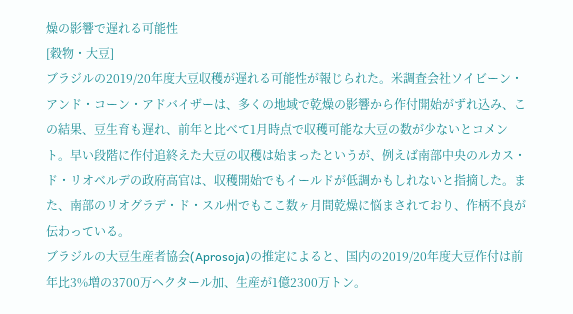燥の影響で遅れる可能性
[穀物・大豆]
ブラジルの2019/20年度大豆収穫が遅れる可能性が報じられた。米調査会社ソイビーン・アンド・コーン・アドバイザーは、多くの地域で乾燥の影響から作付開始がずれ込み、この結果、豆生育も遅れ、前年と比べて1月時点で収穫可能な大豆の数が少ないとコメント。早い段階に作付追終えた大豆の収穫は始まったというが、例えば南部中央のルカス・ド・リオベルデの政府高官は、収穫開始でもイールドが低調かもしれないと指摘した。また、南部のリオグラデ・ド・スル州でもここ数ヶ月間乾燥に悩まされており、作柄不良が伝わっている。
ブラジルの大豆生産者協会(Aprosoja)の推定によると、国内の2019/20年度大豆作付は前年比3%増の3700万ヘクタール加、生産が1億2300万トン。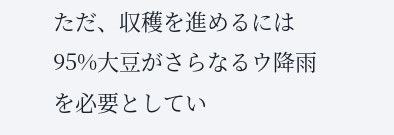ただ、収穫を進めるには95%大豆がさらなるウ降雨を必要としてい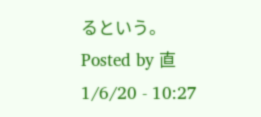るという。
Posted by 直 1/6/20 - 10:27